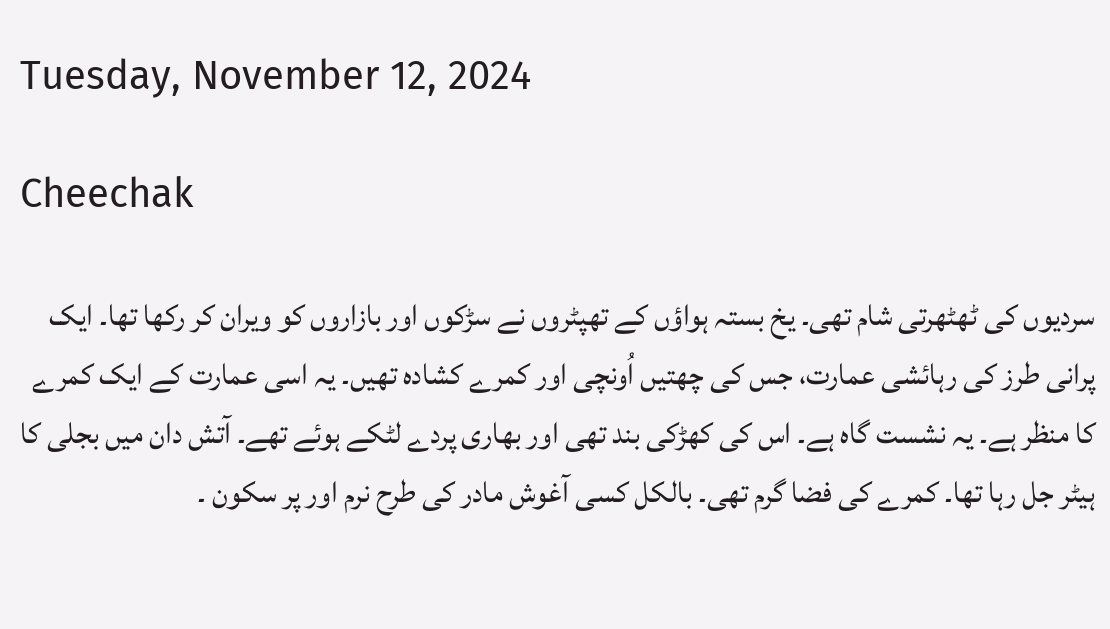Tuesday, November 12, 2024

Cheechak

سردیوں کی ٹھٹھرتی شام تھی۔ یخ بستہ ہواؤں کے تھپٹروں نے سڑکوں اور بازاروں کو ویران کر رکھا تھا۔ ایک پرانی طرز کی رہائشی عمارت، جس کی چھتیں اُونچی اور کمرے کشادہ تھیں۔ یہ اسی عمارت کے ایک کمرے کا منظر ہے۔ یہ نشست گاہ ہے۔ اس کی کھڑکی بند تھی اور بھاری پردے لٹکے ہوئے تھے۔ آتش دان میں بجلی کا ہیٹر جل رہا تھا۔ کمرے کی فضا گرم تھی۔ بالکل کسی آغوش مادر کی طرح نرم اور پر سکون ۔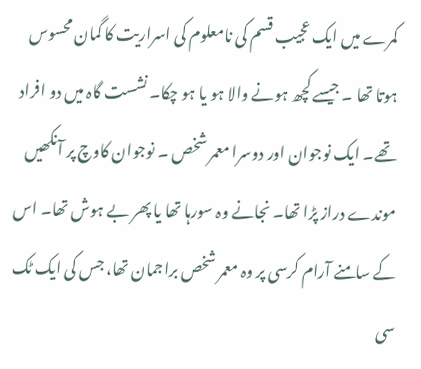کمرے میں ایک عجیب قسم کی نامعلوم کی اسراریت کا گمان محسوس ہوتا تھا ۔ جیسے کچھ ہونے والا ہو یا ہو چکا۔ نشست گاہ میں دو افراد تھے۔ ایک نوجوان اور دوسرا معمر شخص ۔ نوجوان کاوچ پر آنکھیں موندے دراز پڑا تھا۔ نجانے وہ سورہا تھا یا پھر بے ہوش تھا۔ اس کے سامنے آرام کرسی پر وہ معمر شخص براجمان تھا، جس کی ایک ٹک سی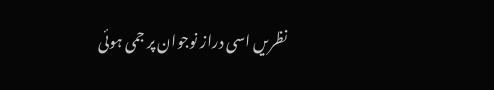نظریں اسی دراز نوجوان پر جمی ہوئی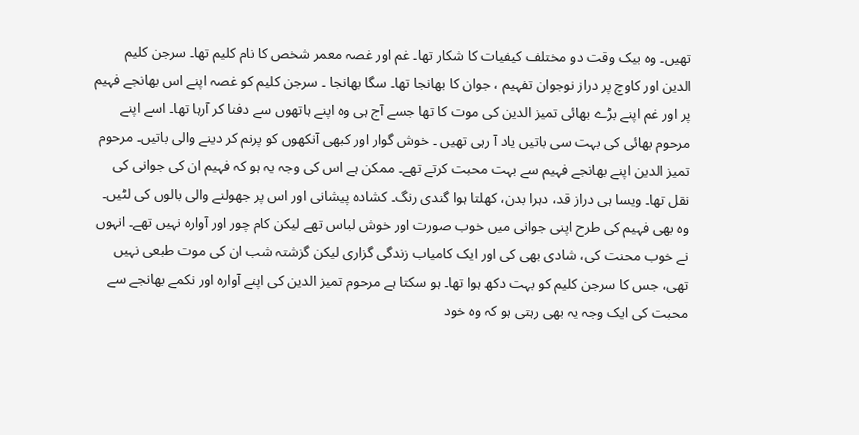تھیں۔ وہ بیک وقت دو مختلف کیفیات کا شکار تھا۔ غم اور غصہ معمر شخص کا نام کلیم تھا۔ سرجن کلیم الدین اور کاوچ پر دراز نوجوان تفہیم ، جوان کا بھانجا تھا۔ سگا بھانجا ۔ سرجن کلیم کو غصہ اپنے اس بھانجے فہیم پر اور غم اپنے بڑے بھائی تمیز الدین کی موت کا تھا جسے آج ہی وہ اپنے ہاتھوں سے دفنا کر آرہا تھا۔ اسے اپنے مرحوم بھائی کی بہت سی باتیں یاد آ رہی تھیں ۔ خوش گوار اور کبھی آنکھوں کو پرنم کر دینے والی باتیں۔ مرحوم تمیز الدین اپنے بھانجے فہیم سے بہت محبت کرتے تھے۔ ممکن ہے اس کی وجہ یہ ہو کہ فہیم ان کی جوانی کی نقل تھا۔ ویسا ہی دراز قد، دہرا بدن، کھلتا ہوا گندی رنگ۔ کشادہ پیشانی اور اس پر جھولنے والی بالوں کی لٹیں۔ وہ بھی فہیم کی طرح اپنی جوانی میں خوب صورت اور خوش لباس تھے لیکن کام چور اور آوارہ نہیں تھے۔ انہوں نے خوب محنت کی، شادی بھی کی اور ایک کامیاب زندگی گزاری لیکن گزشتہ شب ان کی موت طبعی نہیں تھی، جس کا سرجن کلیم کو بہت دکھ ہوا تھا۔ ہو سکتا ہے مرحوم تمیز الدین کی اپنے آوارہ اور نکمے بھانجے سے محبت کی ایک وجہ یہ بھی رہتی ہو کہ وہ خود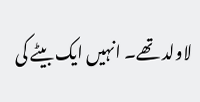لاولد تھے۔ انہیں ایک بیٹے کی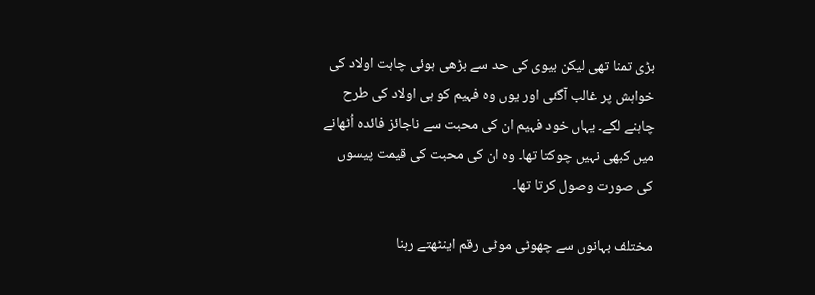بڑی تمنا تھی لیکن بیوی کی حد سے بڑھی ہوئی چاہت اولاد کی خواہش پر غالب آگئی اور یوں وہ فہیم کو ہی اولاد کی طرح چاہنے لگے۔ یہاں خود فہیم ان کی محبت سے ناجائز فائدہ اُٹھانے میں کبھی نہیں چوکتا تھا۔ وہ ان کی محبت کی قیمت پیسوں کی صورت وصول کرتا تھا۔

مختلف بہانوں سے چھوٹی موٹی رقم اینٹھتے رہنا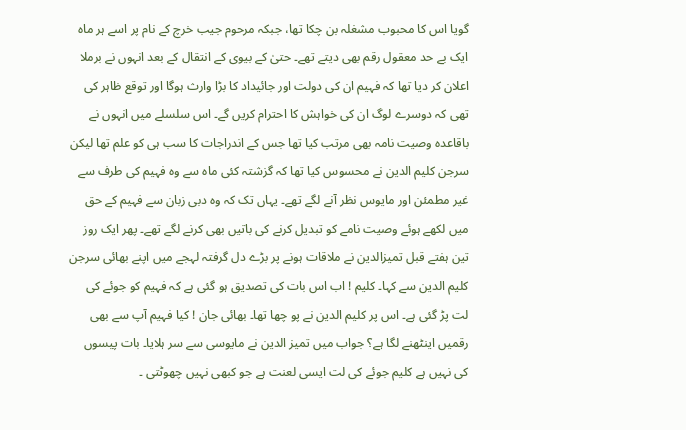گویا اس کا محبوب مشغلہ بن چکا تھا، جبکہ مرحوم جیب خرچ کے نام پر اسے ہر ماہ ایک بے حد معقول رقم بھی دیتے تھے۔ حتیٰ کے بیوی کے انتقال کے بعد انہوں نے برملا اعلان کر دیا تھا کہ فہیم ان کی دولت اور جائیداد کا بڑا وارث ہوگا اور توقع ظاہر کی تھی کہ دوسرے لوگ ان کی خواہش کا احترام کریں گے۔ اس سلسلے میں انہوں نے باقاعدہ وصیت نامہ بھی مرتب کیا تھا جس کے اندراجات کا سب ہی کو علم تھا لیکن سرجن کلیم الدین نے محسوس کیا تھا کہ گزشتہ کئی ماہ سے وہ فہیم کی طرف سے غیر مطمئن اور مایوس نظر آنے لگے تھے۔ یہاں تک کہ وہ دبی زبان سے فہیم کے حق میں لکھے ہوئے وصیت نامے کو تبدیل کرنے کی باتیں بھی کرنے لگے تھے۔ پھر ایک روز تین ہفتے قبل تمیزالدین نے ملاقات ہونے پر بڑے دل گرفتہ لہجے میں اپنے بھائی سرجن کلیم الدین سے کہا۔ کلیم ! اب اس بات کی تصدیق ہو گئی ہے کہ فہیم کو جوئے کی لت پڑ گئی ہے۔ اس پر کلیم الدین نے پو چھا تھا۔ بھائی جان ! کیا فہیم آپ سے بھی رقمیں اینٹھنے لگا ہے؟ جواب میں تمیز الدین نے مایوسی سے سر ہلایا۔ بات پیسوں کی نہیں ہے کلیم جوئے کی لت ایسی لعنت ہے جو کبھی نہیں چھوٹتی ۔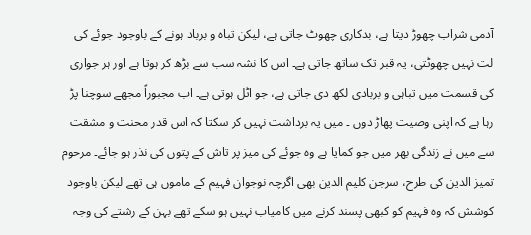آدمی شراب چھوڑ دیتا ہے، بدکاری چھوٹ جاتی ہے، لیکن تباہ و برباد ہونے کے باوجود جوئے کی لت نہیں چھوٹتی، یہ قبر تک ساتھ جاتی ہے۔ اس کا نشہ سب سے بڑھ کر ہوتا ہے اور ہر جواری کی قسمت میں تباہی و بربادی لکھ دی جاتی ہے، جو اٹل ہوتی ہے۔ اب مجبوراً مجھے سوچنا پڑ رہا ہے کہ اپنی وصیت پھاڑ دوں ۔ میں یہ برداشت نہیں کر سکتا کہ اس قدر محنت و مشقت سے میں نے زندگی بھر میں جو کمایا ہے وہ جوئے کی میز پر تاش کے پتوں کی نذر ہو جائے۔ مرحوم تمیز الدین کی طرح، سرجن کلیم الدین بھی اگرچہ نوجوان فہیم کے ماموں ہی تھے لیکن باوجود کوشش کہ وہ فہیم کو کبھی پسند کرنے میں کامیاب نہیں ہو سکے تھے بہن کے رشتے کی وجہ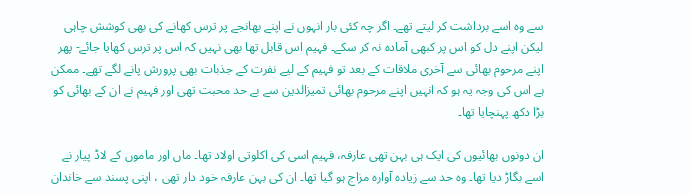سے وہ اسے برداشت کر لیتے تھے۔ اگر چہ کئی بار انہوں نے اپنے بھانجے پر ترس کھانے کی بھی کوشش چاہی لیکن اپنے دل کو اس پر کبھی آمادہ نہ کر سکے۔ فہیم اس قابل تھا بھی نہیں کہ اس پر ترس کھایا جائے- پھر اپنے مرحوم بھائی سے آخری ملاقات کے بعد تو فہیم کے لیے نفرت کے جذبات بھی پرورش پانے لگے تھے۔ ممکن ہے اس کی وجہ یہ ہو کہ انہیں اپنے مرحوم بھائی تمیزالدین سے بے حد محبت تھی اور فہیم نے ان کے بھائی کو بڑا دکھ پہنچایا تھا۔

ان دونوں بھائیوں کی ایک ہی بہن تھی عارفہ، فہیم اسی کی اکلوتی اولاد تھا۔ ماں اور ماموں کے لاڈ پیار نے اسے بگاڑ دیا تھا۔ وہ حد سے زیادہ آوارہ مزاج ہو گیا تھا۔ ان کی بہن عارفہ خود دار تھی ، اپنی پسند سے خاندان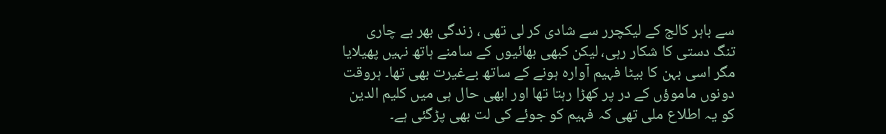سے باہر کالج کے لیکچرر سے شادی کر لی تھی ، زندگی بھر بے چاری تنگ دستی کا شکار رہی، لیکن کبھی بھائیوں کے سامنے ہاتھ نہیں پھیلایا مگر اسی بہن کا بیٹا فہیم آوارہ ہونے کے ساتھ بےغیرت بھی تھا۔ ہروقت دونوں ماموؤں کے در پر کھڑا رہتا تھا اور ابھی حال ہی میں کلیم الدین کو یہ اطلاع ملی تھی کہ فہیم کو جوئے کی لت بھی پڑگئی ہے۔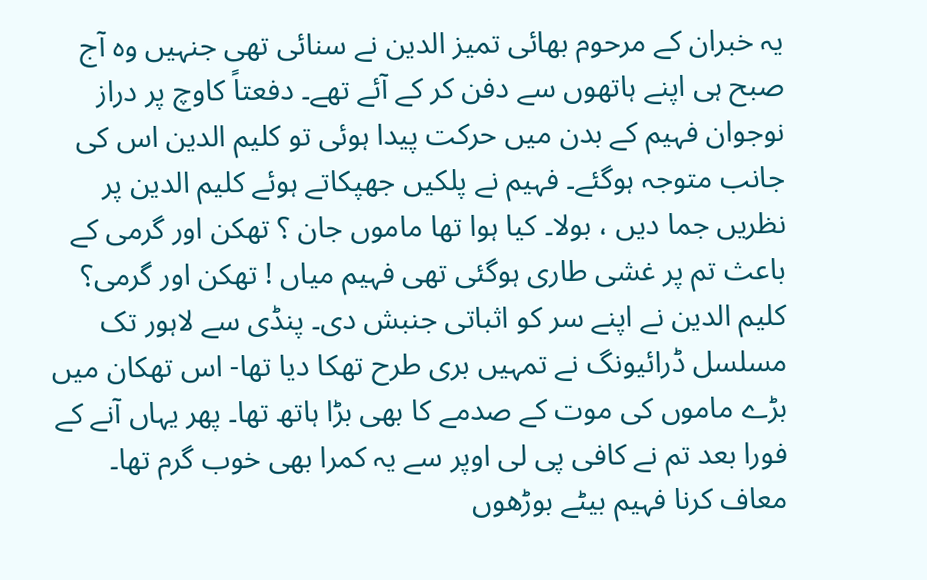یہ خبران کے مرحوم بھائی تمیز الدین نے سنائی تھی جنہیں وہ آج صبح ہی اپنے ہاتھوں سے دفن کر کے آئے تھے۔ دفعتاً کاوچ پر دراز نوجوان فہیم کے بدن میں حرکت پیدا ہوئی تو کلیم الدین اس کی جانب متوجہ ہوگئے۔ فہیم نے پلکیں جھپکاتے ہوئے کلیم الدین پر نظریں جما دیں ، بولا۔ کیا ہوا تھا ماموں جان ؟ تھکن اور گرمی کے باعث تم پر غشی طاری ہوگئی تھی فہیم میاں ! تھکن اور گرمی؟ کلیم الدین نے اپنے سر کو اثباتی جنبش دی۔ پنڈی سے لاہور تک مسلسل ڈرائیونگ نے تمہیں بری طرح تھکا دیا تھا- اس تھکان میں بڑے ماموں کی موت کے صدمے کا بھی بڑا ہاتھ تھا۔ پھر یہاں آنے کے فورا بعد تم نے کافی پی لی اوپر سے یہ کمرا بھی خوب گرم تھا۔ معاف کرنا فہیم بیٹے بوڑھوں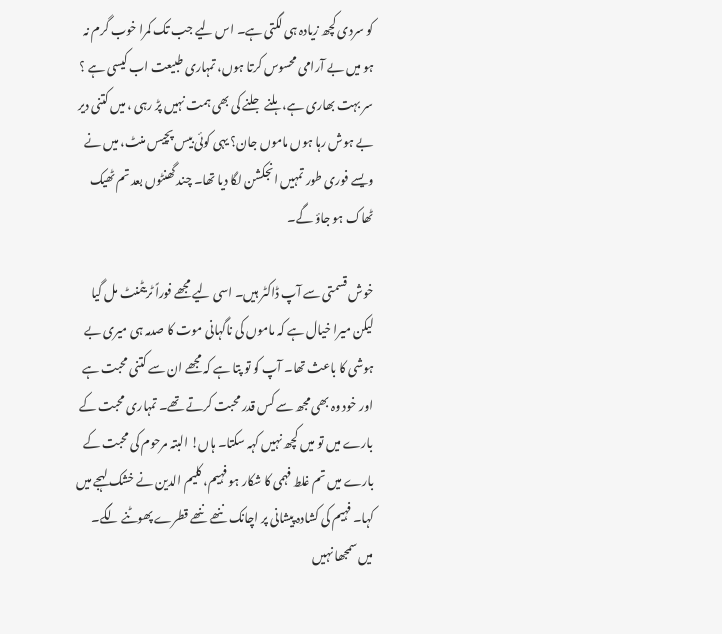کو سردی کچھ زیادہ ہی لگتی ہے۔ اس لیے جب تک کمرا خوب گرم نہ ہو میں بے آرامی محسوس کرتا ہوں، تمہاری طبیعت اب کیسی ہے ؟ سر بہت بھاری ہے، ہلنے جلنے کی بھی ہمت نہیں پڑ رہی ، میں کتنی دیر بے ہوش رہا ہوں ماموں جان؟ یہی کوئی بیس پچیس منٹ، میں نے ویسے فوری طور تمہیں انجکشن لگا دیا تھا۔ چند گھنٹوں بعد تم ٹھیک ٹھاک ہو جاؤ گے۔

خوش قسمتی سے آپ ڈاکٹر ہیں۔ اسی لیے مجھے فوراً ٹریٹمنٹ مل گیا لیکن میرا خیال ہے کہ ماموں کی ناگہانی موت کا صدمہ ہی میری بے ہوشی کا باعث تھا۔ آپ کو تو پتا ہے کہ مجھے ان سے کتنی محبت ہے اور خود وہ بھی مجھ سے کس قدر محبت کرتے تھے۔ تمہاری محبت کے بارے میں تو میں کچھ نہیں کہہ سکتا۔ ہاں! البتہ مرحوم کی محبت کے بارے میں تم غلط فہمی کا شکار ہو فہیم، کلیم الدین نے خشک لہجے میں کہا۔ فہیم کی کشادہ پیشانی پر اچانک ننھے ننھے قطرے پھوٹنے لگے۔ میں سمجھا نہیں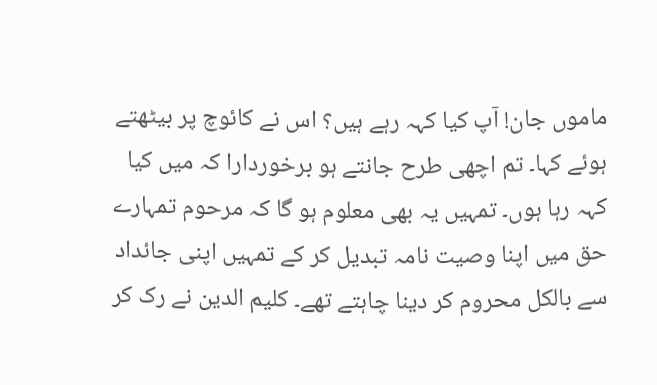ماموں جان! آپ کیا کہہ رہے ہیں؟ اس نے کائوچ پر بیٹھتے ہوئے کہا۔ تم اچھی طرح جانتے ہو برخوردارا کہ میں کیا کہہ رہا ہوں۔ تمہیں یہ بھی معلوم ہو گا کہ مرحوم تمہارے حق میں اپنا وصیت نامہ تبدیل کر کے تمہیں اپنی جائداد سے بالکل محروم کر دینا چاہتے تھے۔ کلیم الدین نے رک کر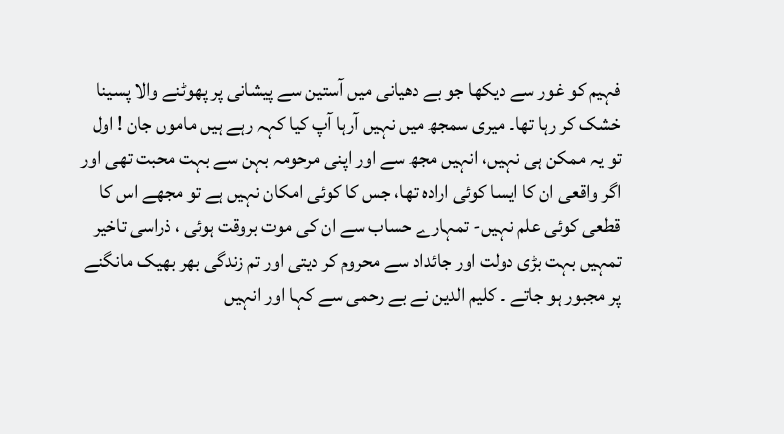فہیم کو غور سے دیکھا جو بے دھیانی میں آستین سے پیشانی پر پھوٹنے والا پسینا خشک کر رہا تھا۔ میری سمجھ میں نہیں آرہا آپ کیا کہہ رہے ہیں ماموں جان ! اول تو یہ ممکن ہی نہیں، انہیں مجھ سے اور اپنی مرحومہ بہن سے بہت محبت تھی اور اگر واقعی ان کا ایسا کوئی ارادہ تھا، جس کا کوئی امکان نہیں ہے تو مجھے اس کا قطعی کوئی علم نہیں- تمہارے حساب سے ان کی موت بروقت ہوئی ، ذراسی تاخیر تمہیں بہت بڑی دولت اور جائداد سے محروم کر دیتی اور تم زندگی بھر بھیک مانگنے پر مجبور ہو جاتے ۔ کلیم الدین نے بے رحمی سے کہا اور انہیں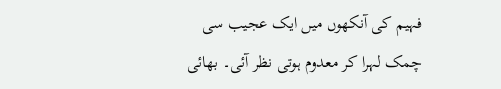فہیم کی آنکھوں میں ایک عجیب سی چمک لہرا کر معدوم ہوتی نظر آئی۔ بھائی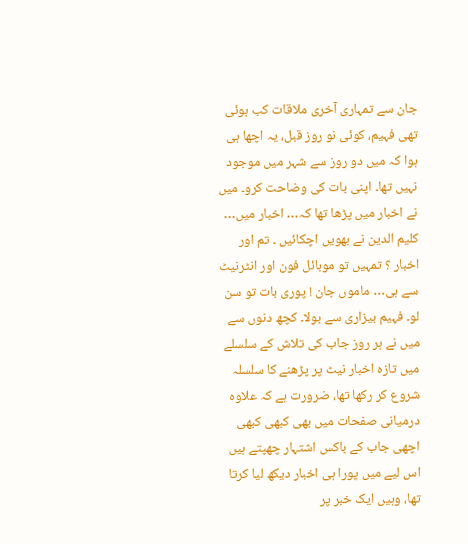جان سے تمہاری آخری ملاقات کب ہوئی تھی فہیم، کوئی نو روز قبل، یہ اچھا ہی ہوا کہ میں دو روز سے شہر میں موجود نہیں تھا۔ اپنی بات کی وضاحت کرو۔ میں نے اخبار میں پڑھا تھا کہ… اخبار میں… کلیم الدین نے بھویں اچکائیں ۔ تم اور اخبار ؟ تمہیں تو موبائل فون اور انٹرنیٹ سے ہی… ماموں جان ! پوری بات تو سن لو۔ فہیم بیزاری سے بولا۔ کچھ دنوں سے میں نے ہر روز جاب کی تلاش کے سلسلے میں تازہ اخبار نیٹ پر پڑھنے کا سلسلہ شروع کر رکھا تھا، ضرورت ہے کہ علاوہ درمیانی صفحات میں بھی کبھی کبھی اچھی جاب کے باکس اشتہار چھپتے ہیں اس لیے میں پورا ہی اخبار دیکھ لیا کرتا تھا، وہیں ایک خبر پر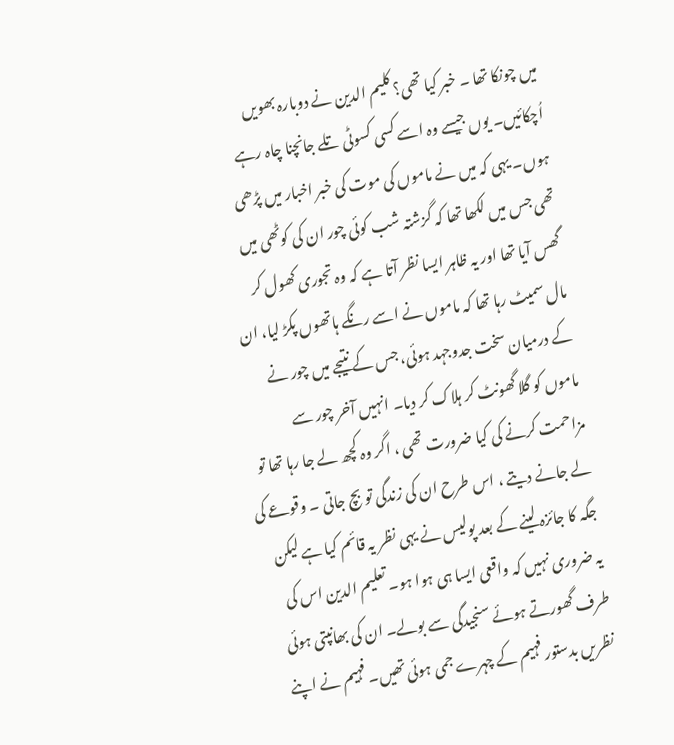میں چونکا تھا ۔ خبر کیا تھی؟ کلیم الدین نے دوبارہ بھویں اُچکائیں۔ یوں جیسے وہ اسے کسی کسوٹی تلے جانچنا چاہ رہے ہوں۔ یہی کہ میں نے ماموں کی موت کی خبر اخبار میں پڑھی تھی جس میں لکھا تھا کہ گزشتہ شب کوئی چور ان کی کوٹھی میں گھس آیا تھا اور یہ ظاہر ایسا نظر آتا ہے کہ وہ تجوری کھول کر مال سمیٹ رہا تھا کہ ماموں نے اسے رنگے ہاتھوں پکڑ لیا، ان کے درمیان سخت جدوجہد ہوئی، جس کے نتیجے میں چور نے ماموں کو گلا گھونٹ کر ہلاک کر دیا۔ انہیں آخر چور سے مزاحمت کرنے کی کیا ضرورت تھی ، اگر وہ کچھ لے جا رہا تھا تو لے جانے دیتے ، اس طرح ان کی زندگی تو بچ جاتی ۔ وقوعے کی جگہ کا جائزہ لینے کے بعد پولیس نے یہی نظر یہ قائم کیا ہے لیکن یہ ضروری نہیں کہ واقعی ایسا ہی ہوا ہو۔ تعلیم الدین اس کی طرف گھورتے ہوئے سنجیدگی سے بولے۔ ان کی بھانپتی ہوئی نظریں بدستور فہیم کے چہرے جمی ہوئی تھیں۔ فہیم نے اپنے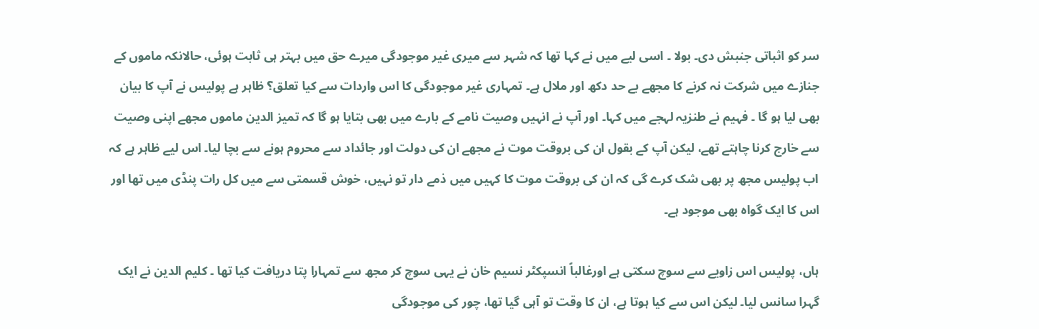سر کو اثباتی جنبش دی۔ بولا ۔ اسی لیے میں نے کہا تھا کہ شہر سے میری غیر موجودگی میرے حق میں بہتر ہی ثابت ہوئی، حالانکہ ماموں کے جنازے میں شرکت نہ کرنے کا مجھے بے حد دکھ اور ملال ہے۔ تمہاری غیر موجودگی کا اس واردات سے کیا تعلق؟ ظاہر ہے پولیس نے آپ کا بیان بھی لیا ہو گا ۔ فہیم نے طنزیہ لہجے میں کہا۔ اور آپ نے انہیں وصیت نامے کے بارے میں بھی بتایا ہو گا کہ تمیز الدین ماموں مجھے اپنی وصیت سے خارج کرنا چاہتے تھے، لیکن آپ کے بقول ان کی بروقت موت نے مجھے ان کی دولت اور جائداد سے محروم ہونے سے بچا لیا۔ اس لیے ظاہر ہے کہ اب پولیس مجھ پر بھی شک کرے گی کہ ان کی بروقت موت کا کہیں میں ذمے دار تو نہیں، خوش قسمتی سے میں کل رات پنڈی میں تھا اور اس کا ایک گواہ بھی موجود ہے۔

ہاں، پولیس اس زاویے سے سوچ سکتی ہے اورغالباً انسپکٹر نسیم خان نے یہی سوچ کر مجھ سے تمہارا پتا دریافت کیا تھا ۔ کلیم الدین نے ایک گہرا سانس لیا۔ لیکن اس سے کیا ہوتا ہے، ان کا وقت تو آہی گیا تھا، چور کی موجودگی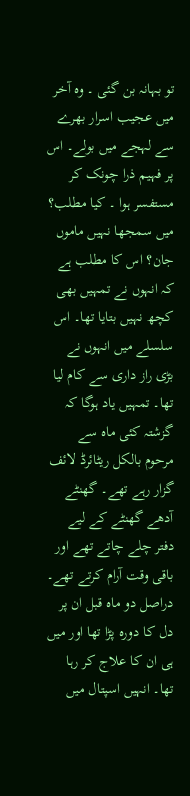تو بہانہ بن گئی ۔ وہ آخر میں عجیب اسرار بھرے سے لہجے میں بولے۔ اس پر فہیم ذرا چونک کر مستفسر ہوا ۔ کیا مطلب؟ میں سمجھا نہیں ماموں جان؟ اس کا مطلب ہے کہ انہوں نے تمہیں بھی کچھ نہیں بتایا تھا۔ اس سلسلے میں انہوں نے بڑی راز داری سے کام لیا تھا۔ تمہیں یاد ہوگا کہ گزشتہ کئی ماہ سے مرحوم بالکل ریٹائرڈ لائف گزار رہے تھے۔ گھنٹے آدھے گھنٹے کے لیے دفتر چلے چاتے تھے اور باقی وقت آرام کرتے تھے۔ دراصل دو ماہ قبل ان پر دل کا دورہ پڑا تھا اور میں ہی ان کا علاج کر رہا تھا۔ انہیں اسپتال میں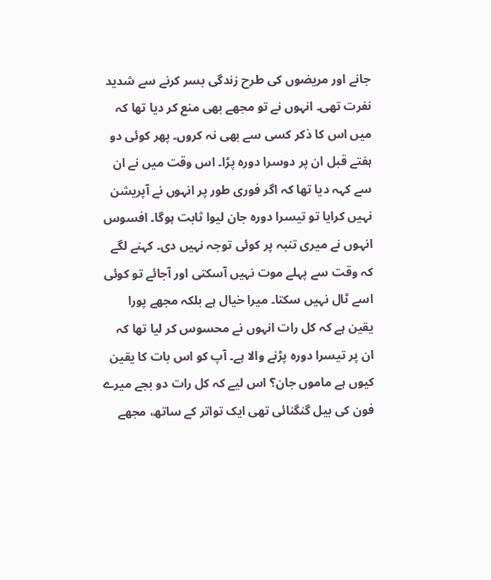جانے اور مریضوں کی طرح زندگی بسر کرنے سے شدید نفرت تھی۔ انہوں نے تو مجھے بھی منع کر دیا تھا کہ میں اس کا ذکر کسی سے بھی نہ کروں۔ پھر کوئی دو ہفتے قبل ان پر دوسرا دورہ پڑا۔ اس وقت میں نے ان سے کہہ دیا تھا کہ اگر فوری طور پر انہوں نے آپریشن نہیں کرایا تو تیسرا دوره جان لیوا ثابت ہوگا۔ افسوس انہوں نے میری تنبہ پر کوئی توجہ نہیں دی۔ کہنے لگے کہ وقت سے پہلے موت نہیں آسکتی اور آجائے تو کوئی اسے ٹال نہیں سکتا۔ میرا خیال ہے بلکہ مجھے پورا یقین ہے کہ کل رات انہوں نے محسوس کر لیا تھا کہ ان پر تیسرا دورہ پڑنے والا ہے۔ آپ کو اس بات کا یقین کیوں ہے ماموں جان؟ اس لیے کہ کل رات دو بجے میرے فون کی بیل گنگنائی تھی ایک تواتر کے ساتھ، مجھے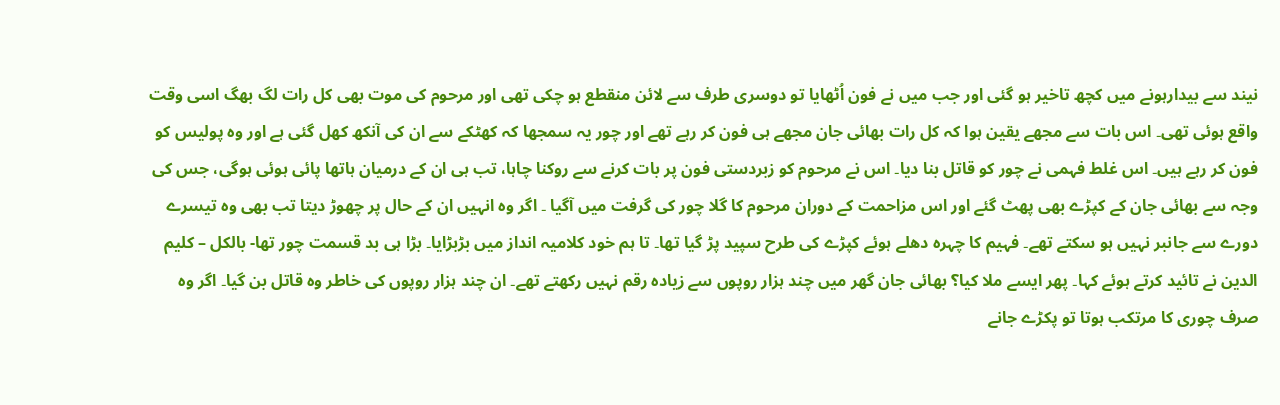نیند سے بیدارہونے میں کچھ تاخیر ہو گئی اور جب میں نے فون اُٹھایا تو دوسری طرف سے لائن منقطع ہو چکی تھی اور مرحوم کی موت بھی کل رات لگ بھگ اسی وقت واقع ہوئی تھی۔ اس بات سے مجھے یقین ہوا کہ کل رات بھائی جان مجھے ہی فون کر رہے تھے اور چور یہ سمجھا کہ کھٹکے سے ان کی آنکھ کھل گئی ہے اور وہ پولیس کو فون کر رہے ہیں۔ اس غلط فہمی نے چور کو قاتل بنا دیا۔ اس نے مرحوم کو زبردستی فون پر بات کرنے سے روکنا چاہا، تب ہی ان کے درمیان ہاتھا پائی ہوئی ہوگی، جس کی وجہ سے بھائی جان کے کپڑے بھی پھٹ گئے اور اس مزاحمت کے دوران مرحوم کا گلا چور کی گرفت میں آگیا ۔ اگر وہ انہیں ان کے حال پر چھوڑ دیتا تب بھی وہ تیسرے دورے سے جانبر نہیں ہو سکتے تھے۔ فہیم کا چہرہ دھلے ہوئے کپڑے کی طرح سپید پڑ گیا تھا۔ تا ہم خود کلامیہ انداز میں بڑبڑایا۔ بڑا ہی بد قسمت چور تھا- بالکل – کلیم الدین نے تائید کرتے ہوئے کہا۔ پھر ایسے ملا کیا؟ بھائی جان گھر میں چند ہزار روپوں سے زیادہ رقم نہیں رکھتے تھے۔ ان چند ہزار روپوں کی خاطر وہ قاتل بن گیا۔ اگر وہ صرف چوری کا مرتکب ہوتا تو پکڑے جانے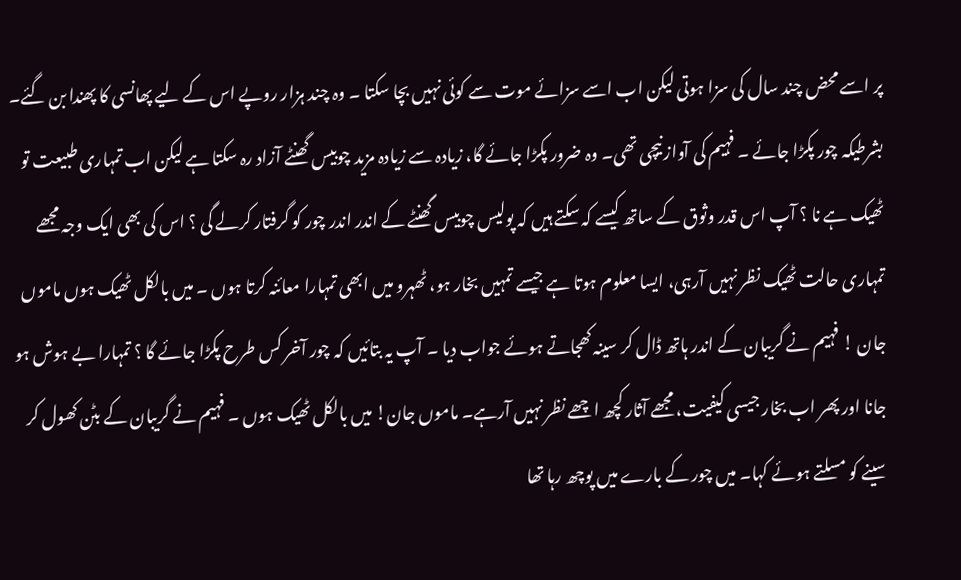پر اسے محض چند سال کی سزا ہوتی لیکن اب اسے سزائے موت سے کوئی نہیں بچا سکتا ۔ وہ چند ہزار روپے اس کے لیے پھانسی کا پھندا بن گئے۔ بشرطیکہ چور پکڑا جائے ۔ فہیم کی آواز نیچی تھی۔ وہ ضرور پکڑا جائے گا، زیادہ سے زیادہ مزید چوبیس گھنٹے آزاد رہ سکتا ہے لیکن اب تمہاری طبیعت تو ٹھیک ہے نا ؟ آپ اس قدر وثوق کے ساتھ کیسے کہ سکتے ہیں کہ پولیس چوبیس گھنٹے کے اندر اندر چور کو گرفتار کرلے گی ؟ اس کی بھی ایک وجہ مجھے تمہاری حالت ٹھیک نظر نہیں آرہی، ایسا معلوم ہوتا ہے جیسے تمہیں بخار ہو، ٹھہرو میں ابھی تمہارا معائنہ کرتا ہوں ۔ میں بالکل ٹھیک ہوں ماموں جان ! فہیم نے گریبان کے اندر ہاتھ ڈال کر سینہ کھجاتے ہوئے جواب دیا ۔ آپ یہ بتائیں کہ چور آخر کس طرح پکڑا جائے گا ؟ تمہارا بے ہوش ہو جانا اور پھر اب بخار جیسی کیفیت، مجھے آثار کچھ اچھے نظر نہیں آرہے۔ ماموں جان! میں بالکل ٹھیک ہوں ۔ فہیم نے گریبان کے بٹن کھول کر سینے کو مسلتے ہوئے کہا۔ میں چور کے بارے میں پوچھ رہا تھا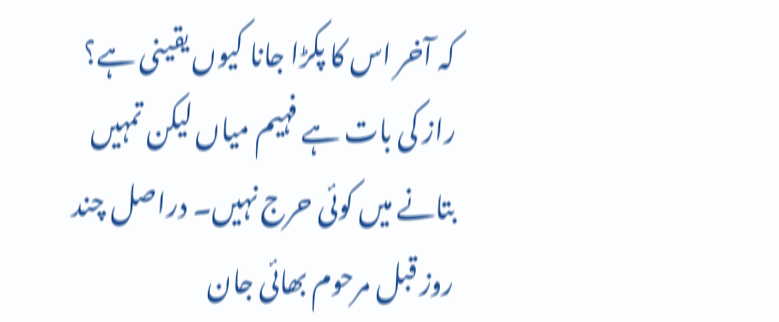کہ آخر اس کا پکڑا جانا کیوں یقینی ہے؟ راز کی بات ہے فہیم میاں لیکن تمہیں بتانے میں کوئی حرج نہیں۔ دراصل چند روز قبل مرحوم بھائی جان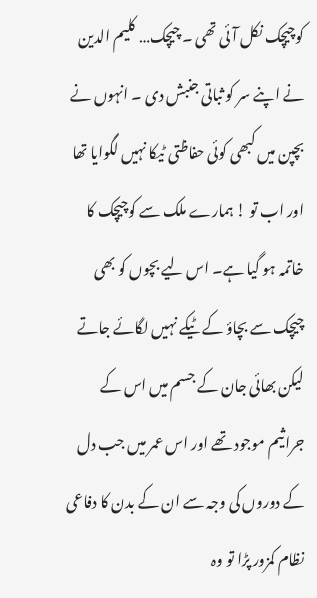کوچیچک نکل آئی تھی ۔ چیچک… کلیم الدین نے اپنے سر کو ثباتی جنبش دی ۔ انہوں نے بچپن میں کبھی کوئی حفاظتی ٹیکا نہیں لگوایا تھا اور اب تو ! ہمارے ملک سے کوچیچک کا خاتمہ ہو گیا ہے۔ اس لیے بچوں کو بھی چیچک سے بچاؤ کے ٹیکے نہیں لگائے جاتے لیکن بھائی جان کے جسم میں اس کے جراثیم موجود تھے اور اس عمر میں جب دل کے دوروں کی وجہ سے ان کے بدن کا دفاعی نظام کمزور پڑا تو وہ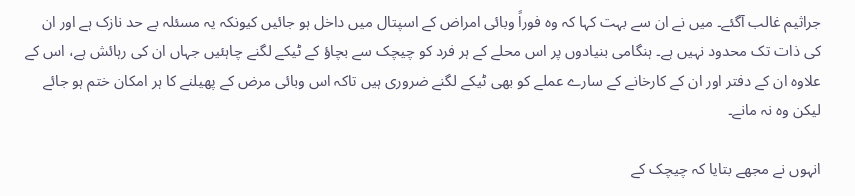جراثیم غالب آگئے۔ میں نے ان سے بہت کہا کہ وہ فوراً وبائی امراض کے اسپتال میں داخل ہو جائیں کیونکہ یہ مسئلہ بے حد نازک ہے اور ان کی ذات تک محدود نہیں ہے۔ ہنگامی بنیادوں پر اس محلے کے ہر فرد کو چیچک سے بچاؤ کے ٹیکے لگنے چاہئیں جہاں ان کی رہائش ہے، اس کے علاوہ ان کے دفتر اور ان کے کارخانے کے سارے عملے کو بھی ٹیکے لگنے ضروری ہیں تاکہ اس وبائی مرض کے پھیلنے کا ہر امکان ختم ہو جائے لیکن وہ نہ مانے۔

انہوں نے مجھے بتایا کہ چیچک کے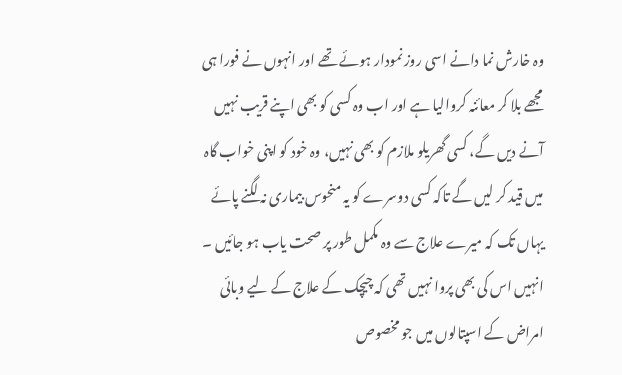وہ خارش نما دانے اسی روز نمودار ہوئے تھے اور انہوں نے فورا ہی مجھے بلا کر معائنہ کروالیا ہے اور اب وہ کسی کو بھی اپنے قریب نہیں آنے دیں گے، کسی گھریلو ملازم کو بھی نہیں، وہ خود کو اپنی خواب گاہ میں قید کر لیں گے تاکہ کسی دوسرے کو یہ منحوس بیماری نہ لگنے پائے یہاں تک کہ میرے علاج سے وہ مکمل طور پر صحت یاب ہو جائیں ۔ انہیں اس کی بھی پروا نہیں تھی کہ چیچک کے علاج کے لیے وبائی امراض کے اسپتالوں میں جو مخصوص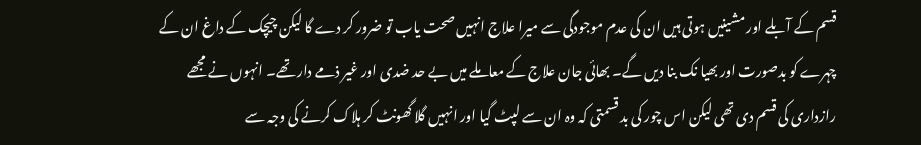قسم کے آبلے اور مشینیں ہوتی ہیں ان کی عدم موجودگی سے میرا علاج انہیں صحت یاب تو ضرور کر دے گا لیکن چیچک کے داغ ان کے چہرے کو بدصورت اور بھیا نک بنا دیں گے۔ بھائی جان علاج کے معاملے میں بے حد ضدی اور غیر ذمے دار تھے۔ انہوں نے مجھے رازداری کی قسم دی تھی لیکن اس چور کی بد قسمتی کہ وہ ان سے لپٹ گیا اور انہیں گلا گھونٹ کر ہلاک کرنے کی وجہ سے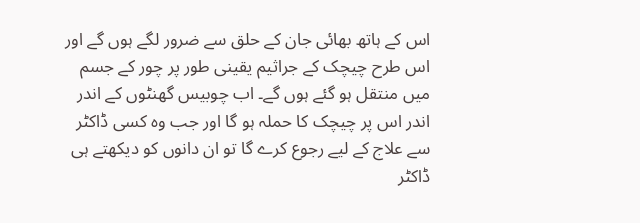اس کے ہاتھ بھائی جان کے حلق سے ضرور لگے ہوں گے اور اس طرح چیچک کے جراثیم یقینی طور پر چور کے جسم میں منتقل ہو گئے ہوں گے۔ اب چوبیس گھنٹوں کے اندر اندر اس پر چیچک کا حملہ ہو گا اور جب وہ کسی ڈاکٹر سے علاج کے لیے رجوع کرے گا تو ان دانوں کو دیکھتے ہی ڈاکٹر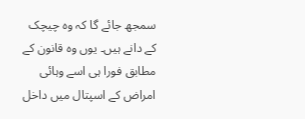سمجھ جائے گا کہ وہ چیچک کے دانے ہیں۔ یوں وہ قانون کے مطابق فورا ہی اسے وہائی امراض کے اسپتال میں داخل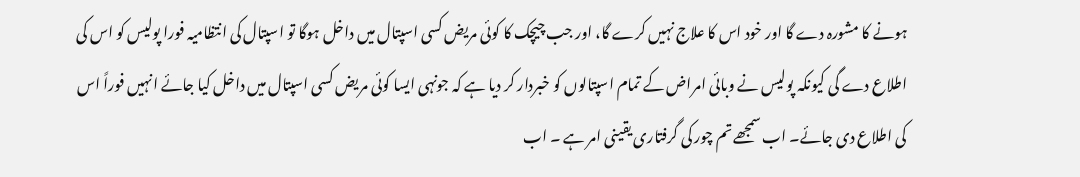ہونے کا مشورہ دے گا اور خود اس کا علاج نہیں کرے گا، اور جب چیچک کا کوئی مریض کسی اسپتال میں داخل ہوگا تو اسپتال کی انتظامیہ فورا پولیس کو اس کی اطلاع دے گی کیونکہ پولیس نے وبائی امراض کے تمام اسپتالوں کو خبردار کر دیا ہے کہ جونہی ایسا کوئی مریض کسی اسپتال میں داخل کیا جائے انہیں فوراً اس کی اطلاع دی جائے۔ اب سمجھے تم چور کی گرفتاری یقینی امر ہے ۔ اب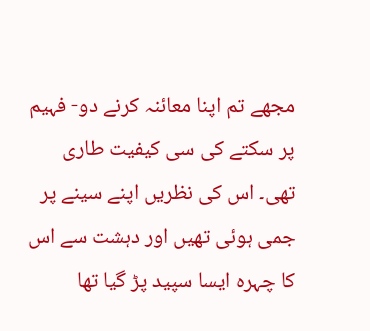مجھے تم اپنا معائنہ کرنے دو- فہیم پر سکتے کی سی کیفیت طاری تھی۔ اس کی نظریں اپنے سینے پر جمی ہوئی تھیں اور دہشت سے اس کا چہرہ ایسا سپید پڑ گیا تھا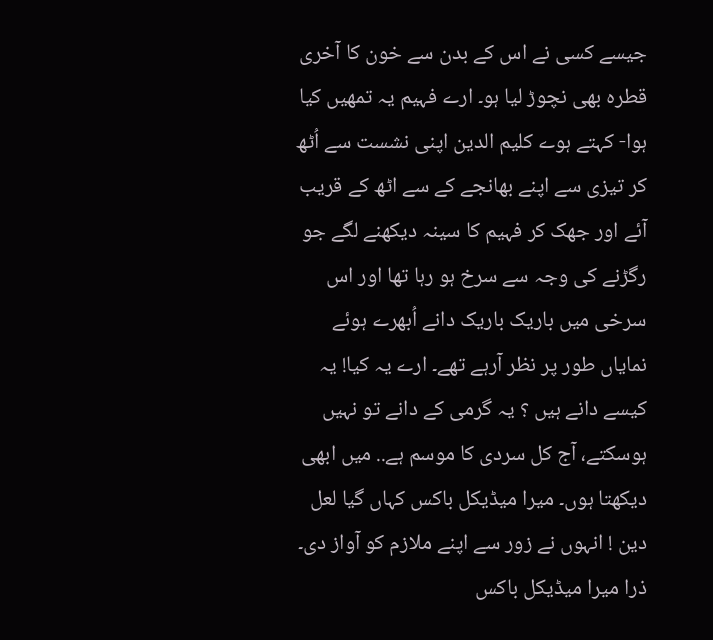جیسے کسی نے اس کے بدن سے خون کا آخری قطرہ بھی نچوڑ لیا ہو۔ ارے فہیم یہ تمھیں کیا ہوا- کہتے ہوے کلیم الدین اپنی نشست سے اُٹھ کر تیزی سے اپنے بھانجے کے سے اٹھ کے قریب آئے اور جھک کر فہیم کا سینہ دیکھنے لگے جو رگڑنے کی وجہ سے سرخ ہو رہا تھا اور اس سرخی میں باریک باریک دانے اُبھرے ہوئے نمایاں طور پر نظر آرہے تھے۔ ارے یہ کیا! یہ کیسے دانے ہیں ؟ یہ گرمی کے دانے تو نہیں ہوسکتے، آج کل سردی کا موسم ہے.. میں ابھی دیکھتا ہوں۔ میرا میڈیکل باکس کہاں گیا لعل دین ! انہوں نے زور سے اپنے ملازم کو آواز دی۔ ذرا میرا میڈیکل باکس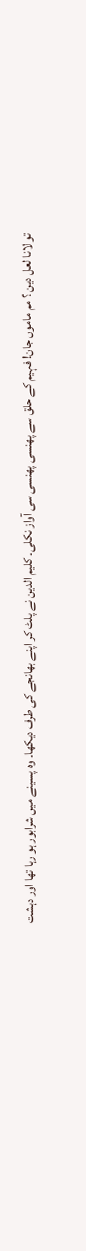تو لانا لعل دین ؟ مم ماموں جان! فہیم کے حلق سے پھنسی پھنسی سی آواز نکلی۔ کلیم الدین نے پلٹ کر اپنے بھانجے کی طرف دیکھا۔ وہ پسینے میں شرابور ہو رہا تھا اور دہشت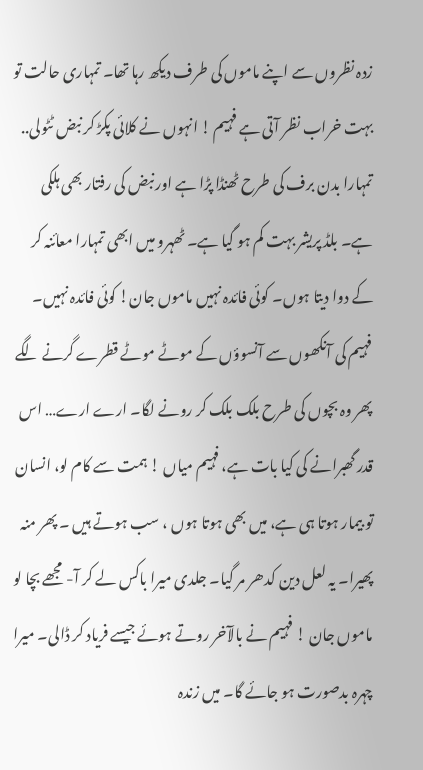زدہ نظروں سے اپنے ماموں کی طرف دیکھ رہا تھا۔ تمہاری حالت تو بہت خراب نظر آتی ہے فہیم ! انہوں نے کلائی پکڑ کر نبض ٹٹولی.. تمہارا بدن برف کی طرح ٹھنڈا پڑا ہے اور نبض کی رفتار بھی ہلکی ہے۔ بلڈ پریشر بہت کم ہو گیا ہے۔ ٹھہرو میں ابھی تمہارا معائنہ کر کے دوا دیتا ہوں۔ کوئی فائدہ نہیں ماموں جان! کوئی فائدہ نہیں۔ فہیم کی آنکھوں سے آنسوؤں کے موٹے موٹے قطرے گرنے لگے پھر وہ بچوں کی طرح بلک بلک کر رونے لگا۔ ارے ارے… اس قدر گھبرانے کی کیا بات ہے، فہیم میاں ! ہمت سے کام لو، انسان تو بیمار ہوتا ہی ہے، میں بھی ہوتا ہوں ، سب ہوتے ہیں ۔ پھر منہ پھیرا۔ یہ لعل دین کدھر مر گیا۔ جلدی میرا باکس لے کر آ- مجھے بچا لو ماموں جان ! فہیم نے بالآخر روتے ہوئے جیسے فریاد کر ڈالی۔ میرا چہرہ بدصورت ہو جائے گا۔ میں زندہ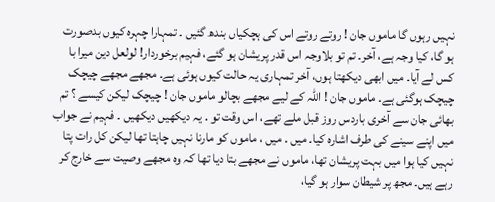نہیں رہوں گا ماموں جان ! روتے روتے اس کی ہچکیاں بندھ گئیں ۔ تمہارا چہرہ کیوں بدصورت ہو گا، کیا وجہ ہے، آخر۔ تم تو بلاوجہ اس قدر پریشان ہو گئے، فہیم برخوردار! لولعل دین میرا با کس لے آیا۔ میں ابھی دیکھتا ہوں، آخر تمہاری یہ حالت کیوں ہوئی ہے۔ مجھے مجھے چیچک چیچک ہوگئی ہے۔ ماموں جان ! اللہ کے لیے مجھے بچالو ماموں جان ! چیچک لیکن کیسے ؟ تم بھائی جان سے آخری باردس روز قبل ملے تھے، اس وقت تو . یہ دیکھیں دیکھیں ۔ فہیم نے جواب میں اپنے سینے کی طرف اشارہ کیا۔ میں . میں ، ماموں کو مارنا نہیں چاہتا تھا لیکن کل رات پتا نہیں کیا ہوا میں بہت پریشان تھا، ماموں نے مجھے بتا دیا تھا کہ وہ مجھے وصیت سے خارج کر رہے ہیں۔ مجھ پر شیطان سوار ہو گیا،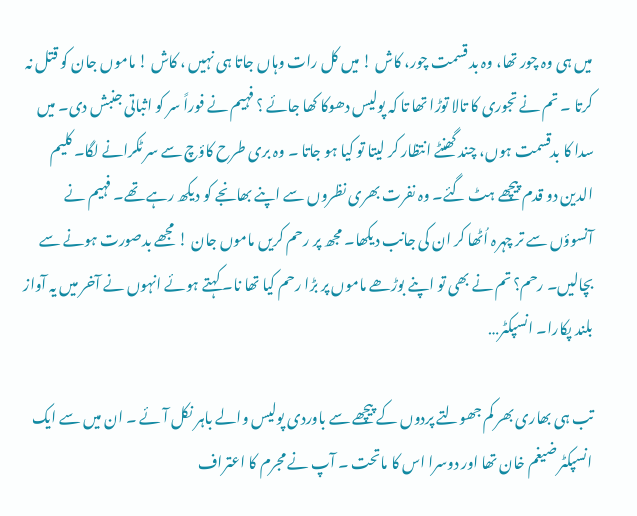میں ہی وہ چور تھا، وہ بد قسمت چور، کاش ! میں کل رات وہاں جاتا ہی نہیں ، کاش ! ماموں جان کو قتل نہ کرتا ۔ تم نے تجوری کا تالا توڑا تھا تا کہ پولیس دھوکا کھا جائے ؟ فہیم نے فوراً سر کو اثباتی جنبش دی۔ میں سدا کا بدقسمت ہوں، چند گھنٹے انتظار کر لیتا تو کیا ہو جاتا ۔ وہ بری طرح کاؤچ سے سر ٹکرانے لگا۔ کلیم الدین دو قدم پیچھے ہٹ گئے۔ وہ نفرت بھری نظروں سے اپنے بھانجے کو دیکھ رہے تھے۔ فہیم نے آنسوؤں سے تر چہرہ اُٹھا کر ان کی جانب دیکھا۔ مجھ پر رحم کریں ماموں جان ! مجھے بدصورت ہونے سے بچالیں۔ رحم؟ تم نے بھی تو اپنے بوڑھے ماموں پر بڑا رحم کیا تھا نا۔ کہتے ہوئے انہوں نے آخر میں یہ آواز بلند پکارا۔ انسپکٹر…

تب ہی بھاری بھر کم جھولتے پردوں کے پیچھے سے باوردی پولیس والے باہر نکل آئے ۔ ان میں سے ایک انسپکٹر ضیغم خان تھا اور دوسرا اس کا ماتحت ۔ آپ نے مجرم کا اعتراف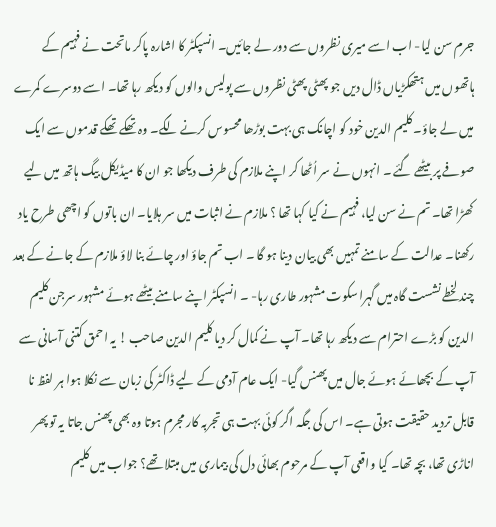جرم سن لیا- اب اسے میری نظروں سے دور لے جائیں۔ انسپکٹر کا اشارہ پاکر ماتحت نے فہیم کے ہاتھوں میں ہتھکڑیاں ڈال دیں جو پھٹی پھٹی نظروں سے پولیس والوں کو دیکھ رہا تھا۔ اسے دوسرے کمرے میں لے جاؤ۔ کلیم الدین خود کو اچانک ہی بہت بوڑھا محسوس کرنے لگے۔ وہ تھکے تھکے قدموں سے ایک صوفے پر بیٹھے گئے ۔ انہوں نے سر اُٹھا کر اپنے ملازم کی طرف دیکھا جو ان کا میڈیکل بیگ ہاتھ میں لیے کھڑا تھا۔ تم نے سن لیا، فہیم نے کیا کہا تھا ؟ ملازم نے اثبات میں سر ہلایا۔ ان باتوں کو اچھی طرح یاد رکھنا۔ عدالت کے سامنے تمہیں بھی بیان دینا ہو گا ۔ اب تم جاؤ اور چائے بنا لاؤ ملازم کے جانے کے بعد چند لخطے نشست گاہ میں گہرا سکوت مشہور طاری رہا- ۔ انسپکٹر اپنے سامنے بیٹھے ہوئے مشہور سرجن کلیم الدین کو بڑے احترام سے دیکھ رہا تھا۔ آپ نے کمال کر دیا کلیم الدین صاحب ! یہ احمق کتنی آسانی سے آپ کے بچھائے ہوئے جال میں پھنس گیا- ایک عام آدمی کے لیے ڈاکٹر کی زبان سے نکلا ہوا ہر لفظ نا قابل تردید حقیقت ہوتی ہے۔ اس کی جگہ اگر کوئی بہت ہی تجربہ کار مجرم ہوتا وہ بھی پھنس جاتا یہ تو پھر اناڑی تھا، بچہ تھا۔ کیا واقعی آپ کے مرحوم بھائی دل کی بیماری میں مبتلا تھے؟ جواب میں کلیم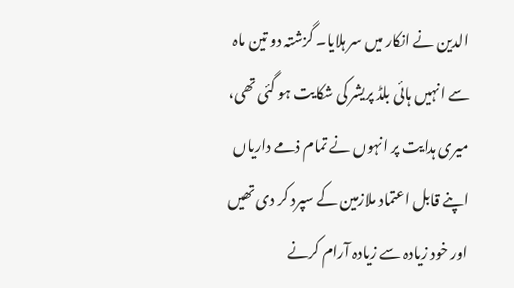الدین نے انکار میں سر ہلایا۔ گزشتہ دو تین ماہ سے انہیں ہائی بلڈ پریشر کی شکایت ہو گئی تھی، میری ہدایت پر انہوں نے تمام ذمے داریاں اپنے قابل اعتماد ملازمین کے سپرد کر دی تھیں اور خود زیادہ سے زیادہ آرام کرنے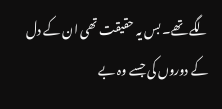لگے تھے۔ بس یہ حقیقت تھی ان کے دل کے دوروں کی جسے وہ بے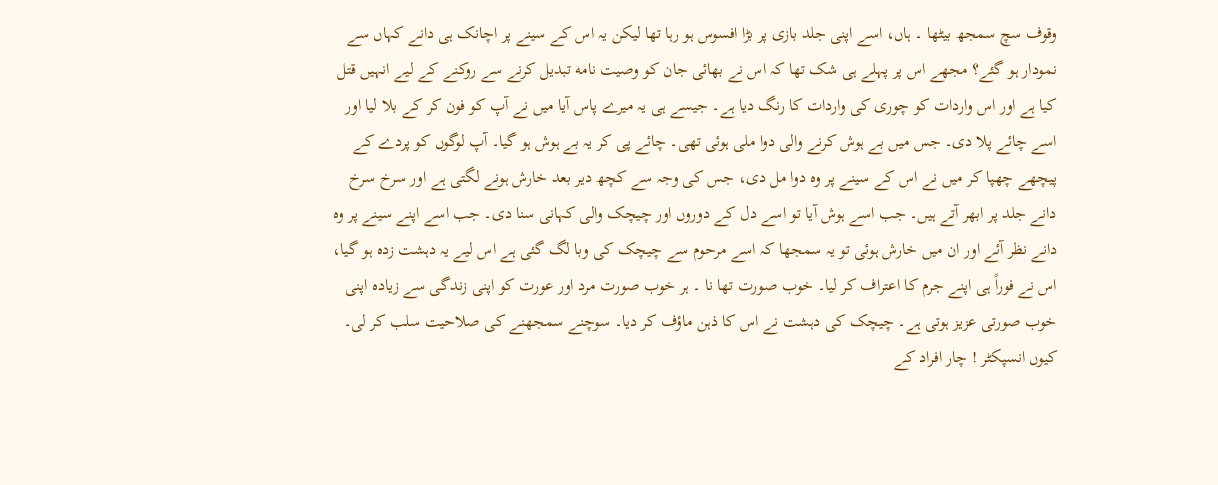وقوف سچ سمجھ بیٹھا ۔ ہاں، اسے اپنی جلد بازی پر بڑا افسوس ہو رہا تھا لیکن یہ اس کے سینے پر اچانک ہی دانے کہاں سے نمودار ہو گئے؟ مجھے اس پر پہلے ہی شک تھا کہ اس نے بھائی جان کو وصیت نامه تبدیل کرنے سے روکنے کے لیے انہیں قتل کیا ہے اور اس واردات کو چوری کی واردات کا رنگ دیا ہے۔ جیسے ہی یہ میرے پاس آیا میں نے آپ کو فون کر کے بلا لیا اور اسے چائے پلا دی۔ جس میں بے ہوش کرنے والی دوا ملی ہوئی تھی۔ چائے پی کر یہ بے ہوش ہو گیا۔ آپ لوگوں کو پردے کے پیچھے چھپا کر میں نے اس کے سینے پر وہ دوا مل دی، جس کی وجہ سے کچھ دیر بعد خارش ہونے لگتی ہے اور سرخ سرخ دانے جلد پر ابھر آتے ہیں۔ جب اسے ہوش آیا تو اسے دل کے دوروں اور چیچک والی کہانی سنا دی۔ جب اسے اپنے سینے پر وہ دانے نظر آئے اور ان میں خارش ہوئی تو یہ سمجھا کہ اسے مرحوم سے چیچک کی وبا لگ گئی ہے اس لیے یہ دہشت زدہ ہو گیا، اس نے فوراً ہی اپنے جرم کا اعتراف کر لیا۔ خوب صورت تھا نا ۔ ہر خوب صورت مرد اور عورت کو اپنی زندگی سے زیادہ اپنی خوب صورتی عزیز ہوتی ہے۔ چیچک کی دہشت نے اس کا ذہن ماؤف کر دیا۔ سوچنے سمجھنے کی صلاحیت سلب کر لی۔ کیوں انسپکٹر ! چار افراد کے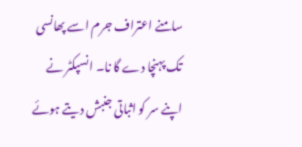سامنے اعتراف جرم اسے پھانسی تک پہنچا دے گا نا۔ انسپکٹر نے اپنے سر کو اثباتی جنبش دیتے ہوئے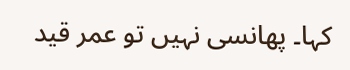کہا۔ پھانسی نہیں تو عمر قید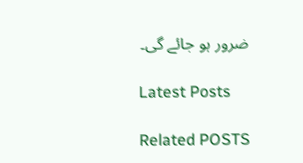ضرور ہو جائے گی۔

Latest Posts

Related POSTS